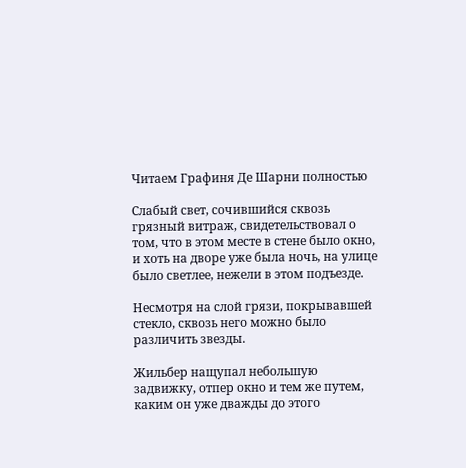Читаем Графиня Де Шарни полностью

Слабый свет, сочившийся сквозь грязный витраж, свидетельствовал о том, что в этом месте в стене было окно, и хоть на дворе уже была ночь, на улице было светлее, нежели в этом подъезде.

Несмотря на слой грязи, покрывавшей стекло, сквозь него можно было различить звезды.

Жильбер нащупал небольшую задвижку, отпер окно и тем же путем, каким он уже дважды до этого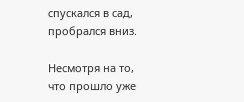спускался в сад, пробрался вниз.

Несмотря на то, что прошло уже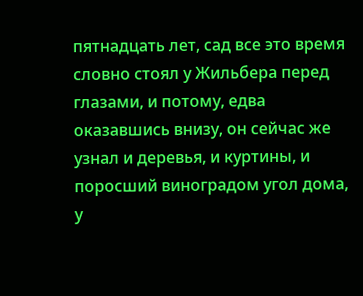пятнадцать лет, сад все это время словно стоял у Жильбера перед глазами, и потому, едва оказавшись внизу, он сейчас же узнал и деревья, и куртины, и поросший виноградом угол дома, у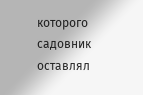которого садовник оставлял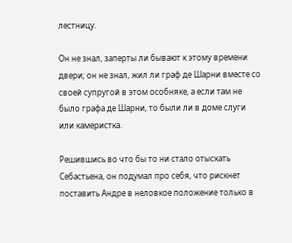лестницу.

Он не знал, заперты ли бывают к этому времени двери; он не знал, жил ли граф де Шарни вместе со своей супругой в этом особняке, а если там не было графа де Шарни, то были ли в доме слуги или камеристка.

Решившись во что бы то ни стало отыскать Себастьена, он подумал про себя, что рискнет поставить Андре в неловкое положение только в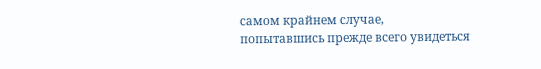самом крайнем случае, попытавшись прежде всего увидеться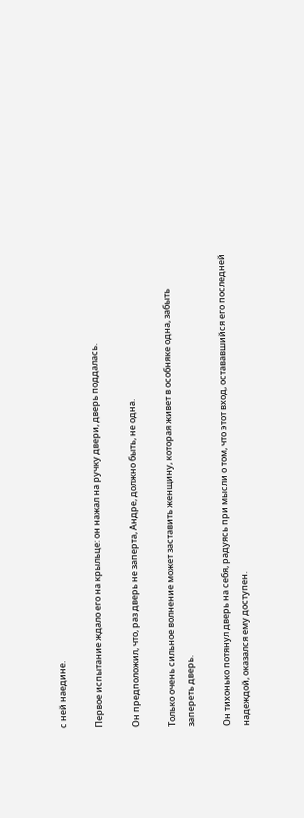с ней наедине.

Первое испытание ждало его на крыльце: он нажал на ручку двери, дверь поддалась.

Он предположил, что, раз дверь не заперта, Андре, должно быть, не одна.

Только очень сильное волнение может заставить женщину, которая живет в особняке одна, забыть запереть дверь.

Он тихонько потянул дверь на себя, радуясь при мысли о том, что этот вход, остававшийся его последней надеждой, оказался ему доступен.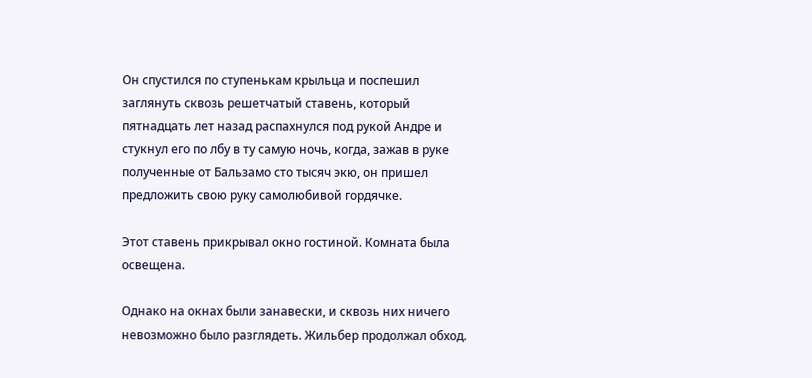Он спустился по ступенькам крыльца и поспешил заглянуть сквозь решетчатый ставень, который пятнадцать лет назад распахнулся под рукой Андре и стукнул его по лбу в ту самую ночь, когда, зажав в руке полученные от Бальзамо сто тысяч экю, он пришел предложить свою руку самолюбивой гордячке.

Этот ставень прикрывал окно гостиной. Комната была освещена.

Однако на окнах были занавески, и сквозь них ничего невозможно было разглядеть. Жильбер продолжал обход.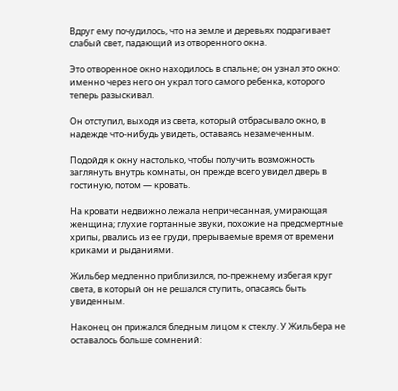Вдруг ему почудилось, что на земле и деревьях подрагивает слабый свет, падающий из отворенного окна.

Это отворенное окно находилось в спальне; он узнал это окно: именно через него он украл того самого ребенка, которого теперь разыскивал.

Он отступил, выходя из света, который отбрасывало окно, в надежде что-нибудь увидеть, оставаясь незамеченным.

Подойдя к окну настолько, чтобы получить возможность заглянуть внутрь комнаты, он прежде всего увидел дверь в гостиную, потом — кровать.

На кровати недвижно лежала непричесанная, умирающая женщина; глухие гортанные звуки, похожие на предсмертные хрипы, рвались из ее груди, прерываемые время от времени криками и рыданиями.

Жильбер медленно приблизился, по-прежнему избегая круг света, в который он не решался ступить, опасаясь быть увиденным.

Наконец он прижался бледным лицом к стеклу. У Жильбера не оставалось больше сомнений: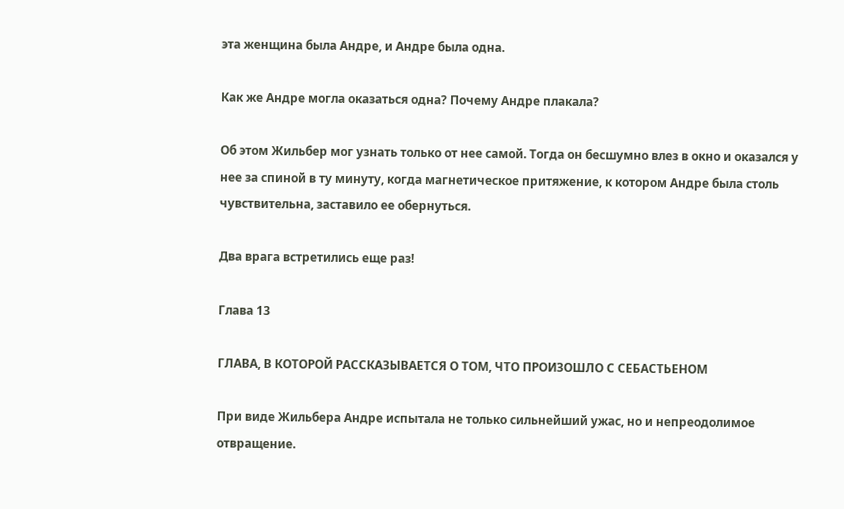эта женщина была Андре, и Андре была одна.

Как же Андре могла оказаться одна? Почему Андре плакала?

Об этом Жильбер мог узнать только от нее самой. Тогда он бесшумно влез в окно и оказался у нее за спиной в ту минуту, когда магнетическое притяжение, к котором Андре была столь чувствительна, заставило ее обернуться.

Два врага встретились еще раз!

Глава 13

ГЛАВА, В КОТОРОЙ РАССКАЗЫВАЕТСЯ О ТОМ, ЧТО ПРОИЗОШЛО С СЕБАСТЬЕНОМ

При виде Жильбера Андре испытала не только сильнейший ужас, но и непреодолимое отвращение.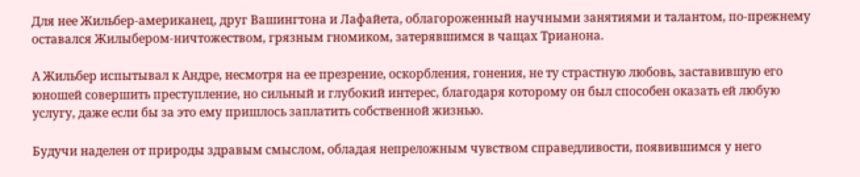Для нее Жильбер-американец, друг Вашингтона и Лафайета, облагороженный научными занятиями и талантом, по-прежнему оставался Жилыбером-ничтожеством, грязным гномиком, затерявшимся в чащах Трианона.

А Жильбер испытывал к Андре, несмотря на ее презрение, оскорбления, гонения, не ту страстную любовь, заставившую его юношей совершить преступление, но сильный и глубокий интерес, благодаря которому он был способен оказать ей любую услугу, даже если бы за это ему пришлось заплатить собственной жизнью.

Будучи наделен от природы здравым смыслом, обладая непреложным чувством справедливости, появившимся у него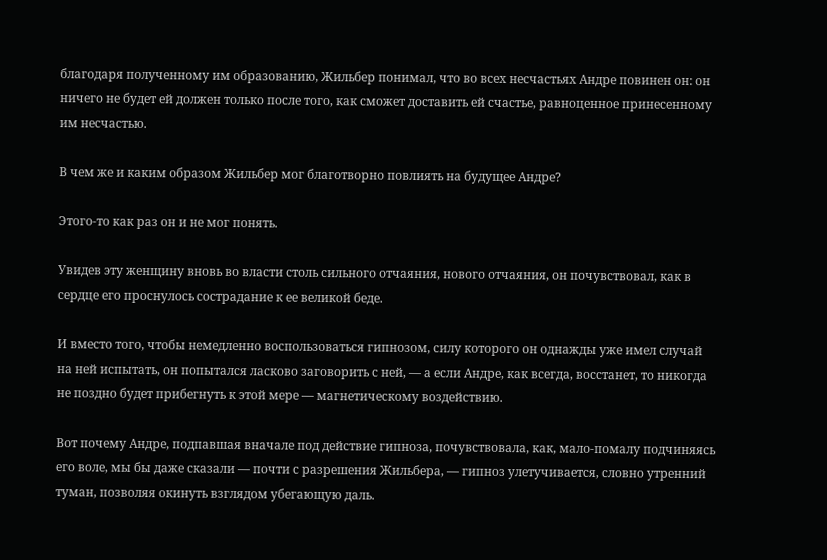благодаря полученному им образованию, Жильбер понимал, что во всех несчастьях Андре повинен он: он ничего не будет ей должен только после того, как сможет доставить ей счастье, равноценное принесенному им несчастью.

В чем же и каким образом Жильбер мог благотворно повлиять на будущее Андре?

Этого-то как раз он и не мог понять.

Увидев эту женщину вновь во власти столь сильного отчаяния, нового отчаяния, он почувствовал, как в сердце его проснулось сострадание к ее великой беде.

И вместо того, чтобы немедленно воспользоваться гипнозом, силу которого он однажды уже имел случай на ней испытать, он попытался ласково заговорить с ней, — а если Андре, как всегда, восстанет, то никогда не поздно будет прибегнуть к этой мере — магнетическому воздействию.

Вот почему Андре, подпавшая вначале под действие гипноза, почувствовала, как, мало-помалу подчиняясь его воле, мы бы даже сказали — почти с разрешения Жильбера, — гипноз улетучивается, словно утренний туман, позволяя окинуть взглядом убегающую даль.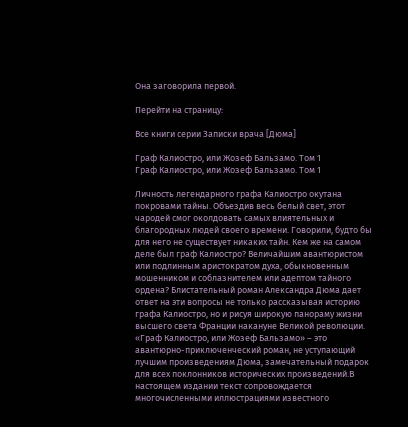Она заговорила первой.

Перейти на страницу:

Все книги серии Записки врача [Дюма]

Граф Калиостро, или Жозеф Бальзамо. Том 1
Граф Калиостро, или Жозеф Бальзамо. Том 1

Личность легендарного графа Калиостро окутана покровами тайны. Объездив весь белый свет, этот чародей смог околдовать самых влиятельных и благородных людей своего времени. Говорили, будто бы для него не существует никаких тайн. Кем же на самом деле был граф Калиостро? Величайшим авантюристом или подлинным аристократом духа, обыкновенным мошенником и соблазнителем или адептом тайного ордена? Блистательный роман Александра Дюма дает ответ на эти вопросы не только рассказывая историю графа Калиостро, но и рисуя широкую панораму жизни высшего света Франции накануне Великой революции. «Граф Калиостро, или Жозеф Бальзамо» – это авантюрно-приключенческий роман, не уступающий лучшим произведениям Дюма, замечательный подарок для всех поклонников исторических произведений.В настоящем издании текст сопровождается многочисленными иллюстрациями известного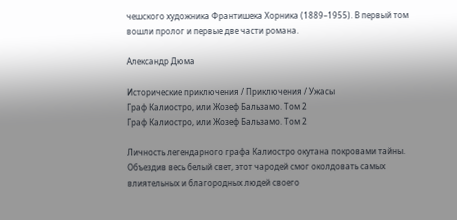чешского художника Франтишека Хорника (1889–1955). В первый том вошли пролог и первые две части романа.

Александр Дюма

Исторические приключения / Приключения / Ужасы
Граф Калиостро, или Жозеф Бальзамо. Том 2
Граф Калиостро, или Жозеф Бальзамо. Том 2

Личность легендарного графа Калиостро окутана покровами тайны. Объездив весь белый свет, этот чародей смог околдовать самых влиятельных и благородных людей своего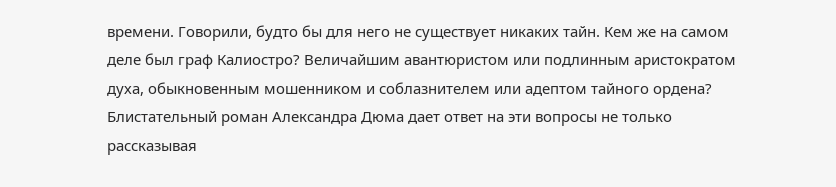времени. Говорили, будто бы для него не существует никаких тайн. Кем же на самом деле был граф Калиостро? Величайшим авантюристом или подлинным аристократом духа, обыкновенным мошенником и соблазнителем или адептом тайного ордена? Блистательный роман Александра Дюма дает ответ на эти вопросы не только рассказывая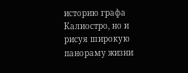историю графа Калиостро, но и рисуя широкую панораму жизни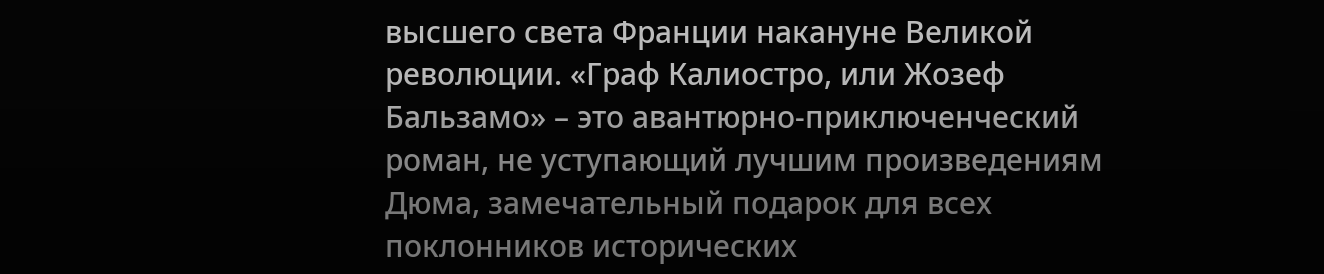высшего света Франции накануне Великой революции. «Граф Калиостро, или Жозеф Бальзамо» – это авантюрно-приключенческий роман, не уступающий лучшим произведениям Дюма, замечательный подарок для всех поклонников исторических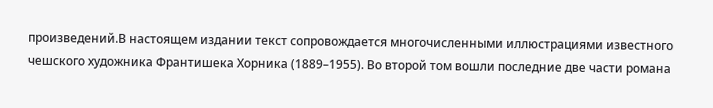произведений.В настоящем издании текст сопровождается многочисленными иллюстрациями известного чешского художника Франтишека Хорника (1889–1955). Во второй том вошли последние две части романа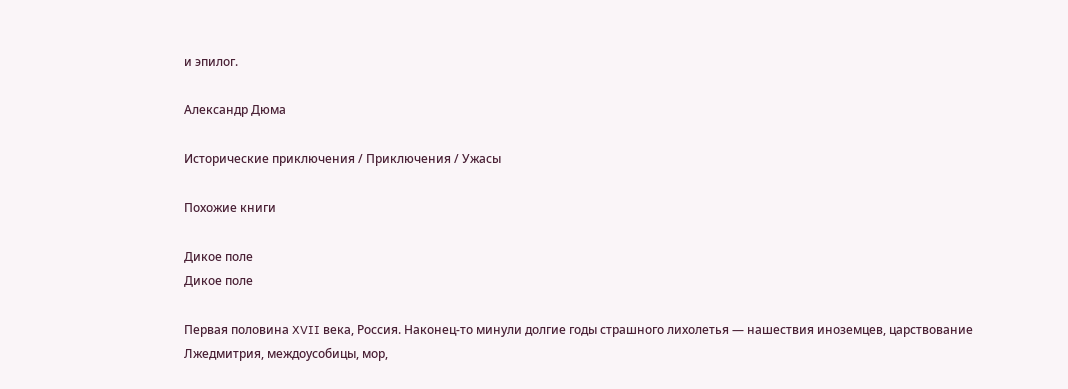и эпилог.

Александр Дюма

Исторические приключения / Приключения / Ужасы

Похожие книги

Дикое поле
Дикое поле

Первая половина XVII века, Россия. Наконец-то минули долгие годы страшного лихолетья — нашествия иноземцев, царствование Лжедмитрия, междоусобицы, мор,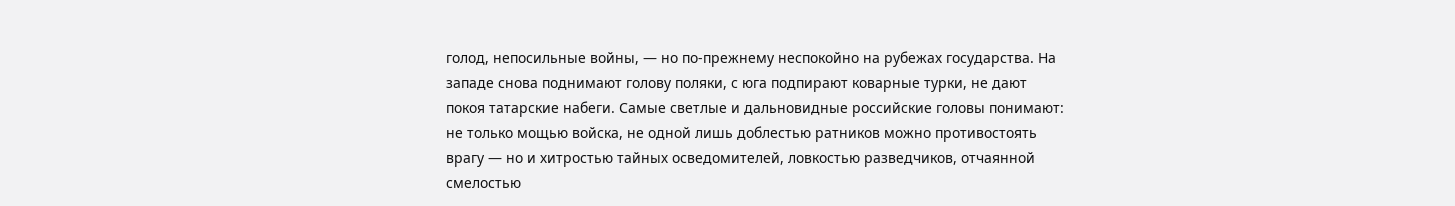голод, непосильные войны, — но по-прежнему неспокойно на рубежах государства. На западе снова поднимают голову поляки, с юга подпирают коварные турки, не дают покоя татарские набеги. Самые светлые и дальновидные российские головы понимают: не только мощью войска, не одной лишь доблестью ратников можно противостоять врагу — но и хитростью тайных осведомителей, ловкостью разведчиков, отчаянной смелостью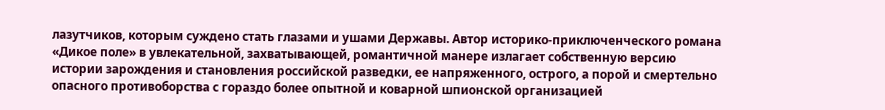лазутчиков, которым суждено стать глазами и ушами Державы. Автор историко-приключенческого романа «Дикое поле» в увлекательной, захватывающей, романтичной манере излагает собственную версию истории зарождения и становления российской разведки, ее напряженного, острого, а порой и смертельно опасного противоборства с гораздо более опытной и коварной шпионской организацией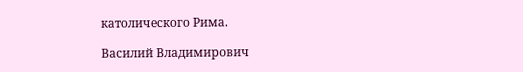католического Рима.

Василий Владимирович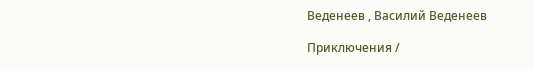Веденеев , Василий Веденеев

Приключения /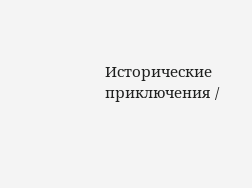Исторические приключения /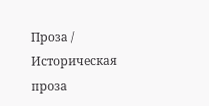Проза / Историческая проза